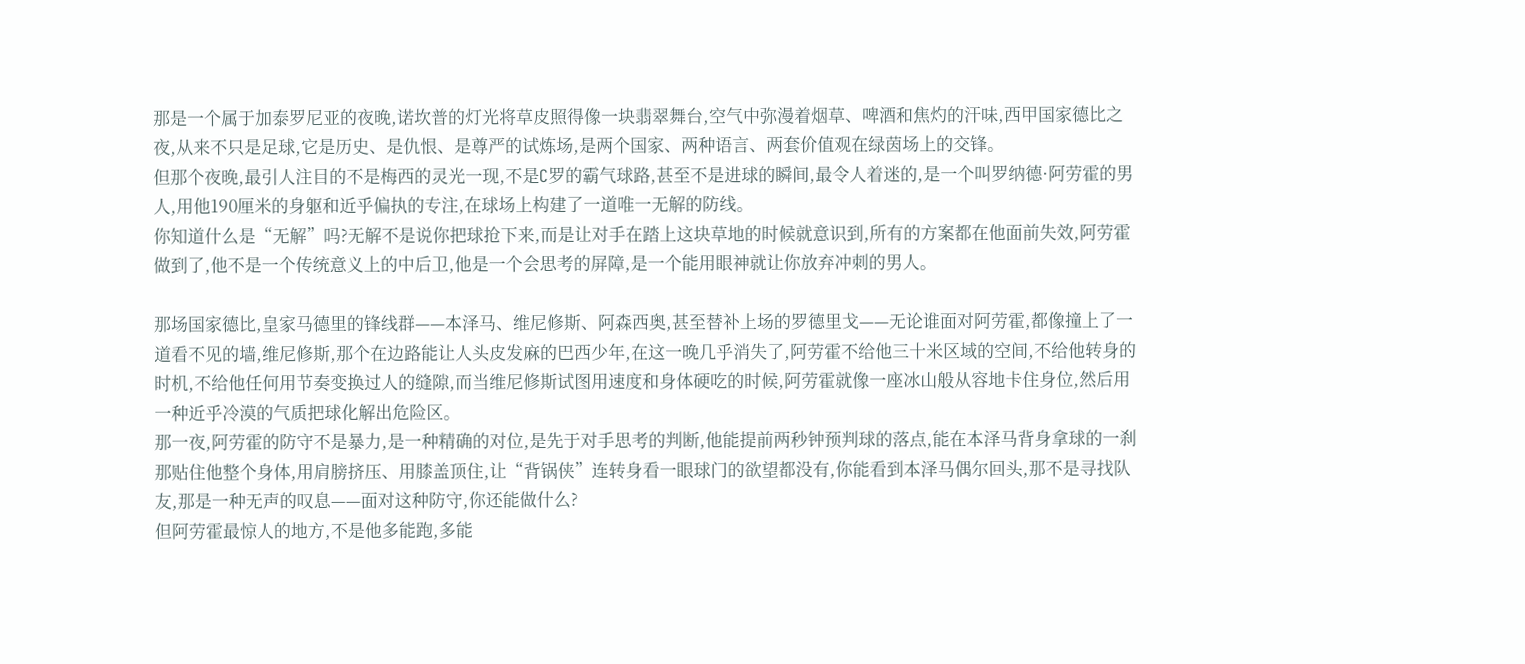那是一个属于加泰罗尼亚的夜晚,诺坎普的灯光将草皮照得像一块翡翠舞台,空气中弥漫着烟草、啤酒和焦灼的汗味,西甲国家德比之夜,从来不只是足球,它是历史、是仇恨、是尊严的试炼场,是两个国家、两种语言、两套价值观在绿茵场上的交锋。
但那个夜晚,最引人注目的不是梅西的灵光一现,不是C罗的霸气球路,甚至不是进球的瞬间,最令人着迷的,是一个叫罗纳德·阿劳霍的男人,用他190厘米的身躯和近乎偏执的专注,在球场上构建了一道唯一无解的防线。
你知道什么是“无解”吗?无解不是说你把球抢下来,而是让对手在踏上这块草地的时候就意识到,所有的方案都在他面前失效,阿劳霍做到了,他不是一个传统意义上的中后卫,他是一个会思考的屏障,是一个能用眼神就让你放弃冲刺的男人。

那场国家德比,皇家马德里的锋线群——本泽马、维尼修斯、阿森西奥,甚至替补上场的罗德里戈——无论谁面对阿劳霍,都像撞上了一道看不见的墙,维尼修斯,那个在边路能让人头皮发麻的巴西少年,在这一晚几乎消失了,阿劳霍不给他三十米区域的空间,不给他转身的时机,不给他任何用节奏变换过人的缝隙,而当维尼修斯试图用速度和身体硬吃的时候,阿劳霍就像一座冰山般从容地卡住身位,然后用一种近乎冷漠的气质把球化解出危险区。
那一夜,阿劳霍的防守不是暴力,是一种精确的对位,是先于对手思考的判断,他能提前两秒钟预判球的落点,能在本泽马背身拿球的一刹那贴住他整个身体,用肩膀挤压、用膝盖顶住,让“背锅侠”连转身看一眼球门的欲望都没有,你能看到本泽马偶尔回头,那不是寻找队友,那是一种无声的叹息——面对这种防守,你还能做什么?
但阿劳霍最惊人的地方,不是他多能跑,多能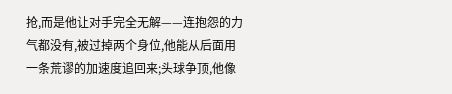抢,而是他让对手完全无解——连抱怨的力气都没有,被过掉两个身位,他能从后面用一条荒谬的加速度追回来;头球争顶,他像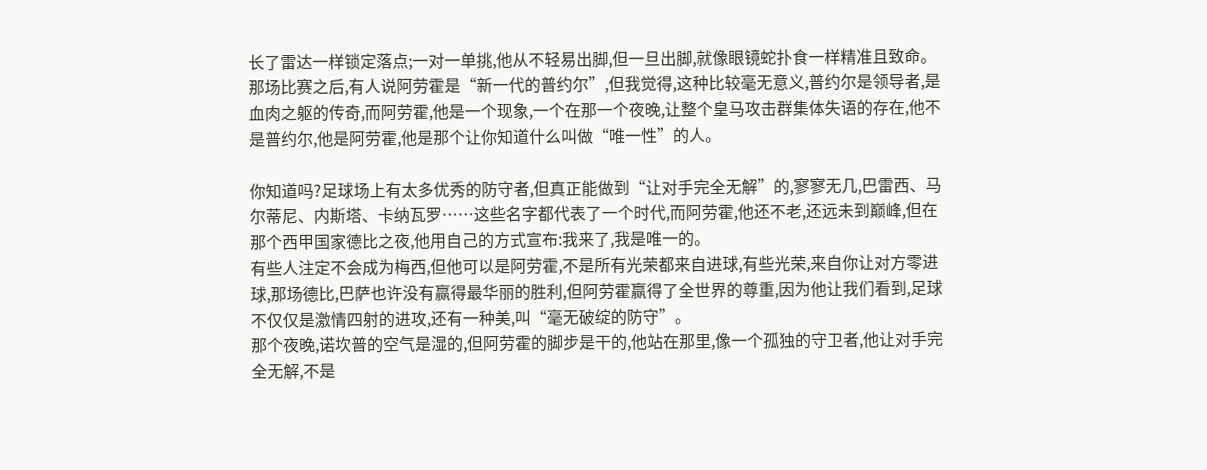长了雷达一样锁定落点;一对一单挑,他从不轻易出脚,但一旦出脚,就像眼镜蛇扑食一样精准且致命。
那场比赛之后,有人说阿劳霍是“新一代的普约尔”,但我觉得,这种比较毫无意义,普约尔是领导者,是血肉之躯的传奇,而阿劳霍,他是一个现象,一个在那一个夜晚,让整个皇马攻击群集体失语的存在,他不是普约尔,他是阿劳霍,他是那个让你知道什么叫做“唯一性”的人。

你知道吗?足球场上有太多优秀的防守者,但真正能做到“让对手完全无解”的,寥寥无几,巴雷西、马尔蒂尼、内斯塔、卡纳瓦罗……这些名字都代表了一个时代,而阿劳霍,他还不老,还远未到巅峰,但在那个西甲国家德比之夜,他用自己的方式宣布:我来了,我是唯一的。
有些人注定不会成为梅西,但他可以是阿劳霍,不是所有光荣都来自进球,有些光荣,来自你让对方零进球,那场德比,巴萨也许没有赢得最华丽的胜利,但阿劳霍赢得了全世界的尊重,因为他让我们看到,足球不仅仅是激情四射的进攻,还有一种美,叫“毫无破绽的防守”。
那个夜晚,诺坎普的空气是湿的,但阿劳霍的脚步是干的,他站在那里,像一个孤独的守卫者,他让对手完全无解,不是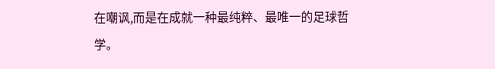在嘲讽,而是在成就一种最纯粹、最唯一的足球哲学。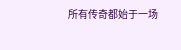所有传奇都始于一场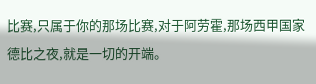比赛,只属于你的那场比赛,对于阿劳霍,那场西甲国家德比之夜,就是一切的开端。